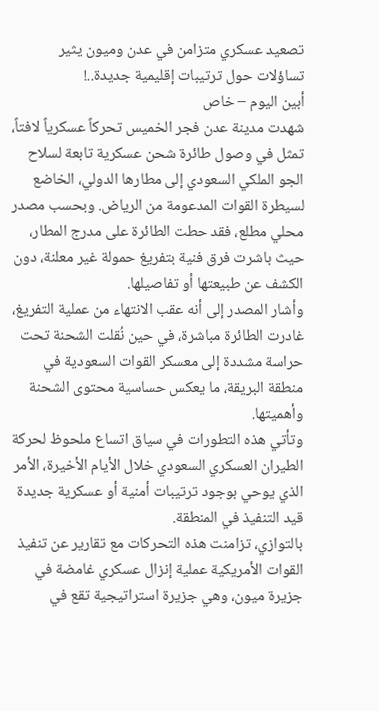تصعيد عسكري متزامن في عدن وميون يثير تساؤلات حول ترتيبات إقليمية جديدة..!
أبين اليوم – خاص
شهدت مدينة عدن فجر الخميس تحركاً عسكرياً لافتاً، تمثل في وصول طائرة شحن عسكرية تابعة لسلاح الجو الملكي السعودي إلى مطارها الدولي، الخاضع لسيطرة القوات المدعومة من الرياض. وبحسب مصدر محلي مطلع، فقد حطت الطائرة على مدرج المطار، حيث باشرت فرق فنية بتفريغ حمولة غير معلنة، دون الكشف عن طبيعتها أو تفاصيلها.
وأشار المصدر إلى أنه عقب الانتهاء من عملية التفريغ، غادرت الطائرة مباشرة، في حين نُقلت الشحنة تحت حراسة مشددة إلى معسكر القوات السعودية في منطقة البريقة، ما يعكس حساسية محتوى الشحنة وأهميتها.
وتأتي هذه التطورات في سياق اتساع ملحوظ لحركة الطيران العسكري السعودي خلال الأيام الأخيرة، الأمر الذي يوحي بوجود ترتيبات أمنية أو عسكرية جديدة قيد التنفيذ في المنطقة.
بالتوازي، تزامنت هذه التحركات مع تقارير عن تنفيذ القوات الأمريكية عملية إنزال عسكري غامضة في جزيرة ميون، وهي جزيرة استراتيجية تقع في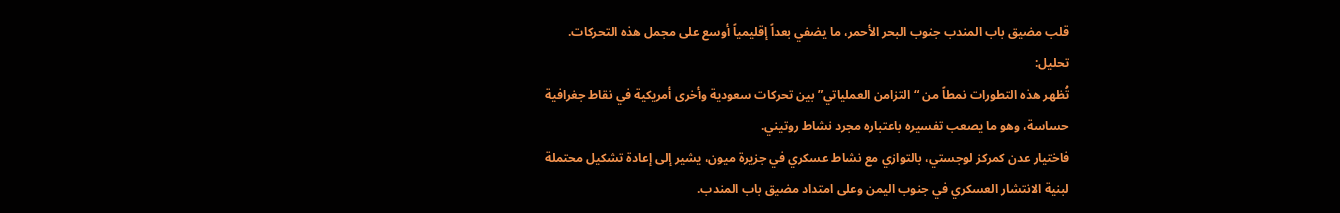قلب مضيق باب المندب جنوب البحر الأحمر، ما يضفي بعداً إقليمياً أوسع على مجمل هذه التحركات.
تحليل:
تُظهر هذه التطورات نمطاً من “التزامن العملياتي” بين تحركات سعودية وأخرى أمريكية في نقاط جغرافية حساسة، وهو ما يصعب تفسيره باعتباره مجرد نشاط روتيني.
فاختيار عدن كمركز لوجستي، بالتوازي مع نشاط عسكري في جزيرة ميون، يشير إلى إعادة تشكيل محتملة لبنية الانتشار العسكري في جنوب اليمن وعلى امتداد مضيق باب المندب.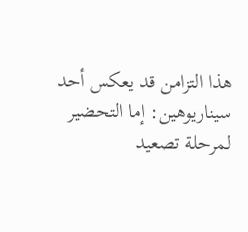هذا التزامن قد يعكس أحد سيناريوهين: إما التحضير لمرحلة تصعيد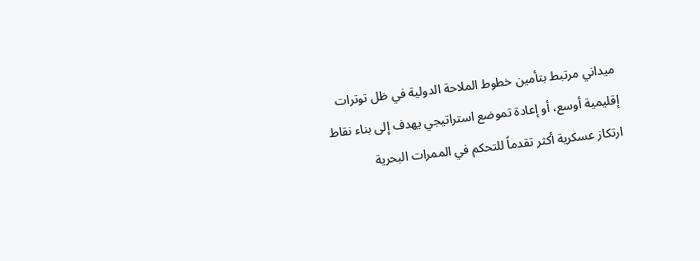ميداني مرتبط بتأمين خطوط الملاحة الدولية في ظل توترات إقليمية أوسع، أو إعادة تموضع استراتيجي يهدف إلى بناء نقاط ارتكاز عسكرية أكثر تقدماً للتحكم في الممرات البحرية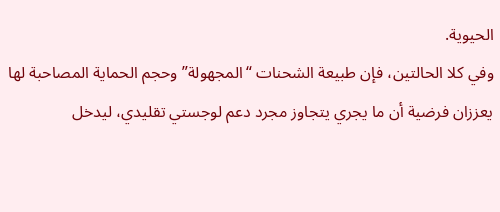الحيوية.
وفي كلا الحالتين، فإن طبيعة الشحنات “المجهولة” وحجم الحماية المصاحبة لها يعززان فرضية أن ما يجري يتجاوز مجرد دعم لوجستي تقليدي، ليدخل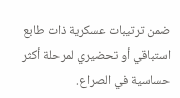ضمن ترتيبات عسكرية ذات طابع استباقي أو تحضيري لمرحلة أكثر حساسية في الصراع.